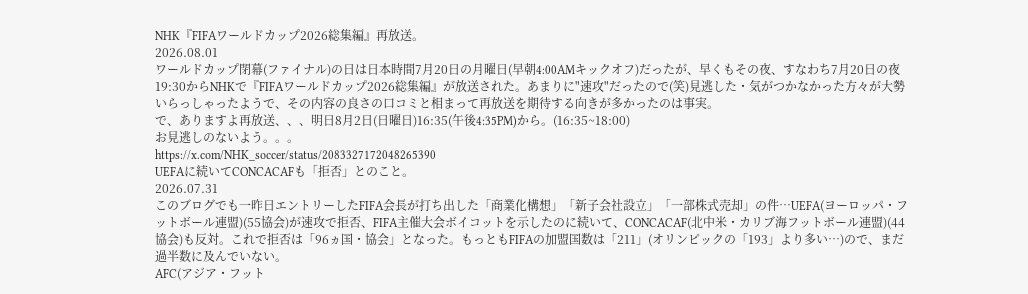NHK『FIFAワールドカップ2026総集編』再放送。
2026.08.01
ワールドカップ閉幕(ファイナル)の日は日本時間7月20日の月曜日(早朝4:00AMキックオフ)だったが、早くもその夜、すなわち7月20日の夜19:30からNHKで『FIFAワールドカップ2026総集編』が放送された。あまりに"速攻"だったので(笑)見逃した・気がつかなかった方々が大勢いらっしゃったようで、その内容の良さの口コミと相まって再放送を期待する向きが多かったのは事実。
で、ありますよ再放送、、、明日8月2日(日曜日)16:35(午後4:35PM)から。(16:35~18:00)
お見逃しのないよう。。。
https://x.com/NHK_soccer/status/2083327172048265390
UEFAに続いてCONCACAFも「拒否」とのこと。
2026.07.31
このブログでも一昨日エントリーしたFIFA会長が打ち出した「商業化構想」「新子会社設立」「一部株式売却」の件…UEFA(ヨーロッパ・フットボール連盟)(55協会)が速攻で拒否、FIFA主催大会ボイコットを示したのに続いて、CONCACAF(北中米・カリブ海フットボール連盟)(44協会)も反対。これで拒否は「96ヵ国・協会」となった。もっともFIFAの加盟国数は「211」(オリンピックの「193」より多い…)ので、まだ過半数に及んでいない。
AFC(アジア・フット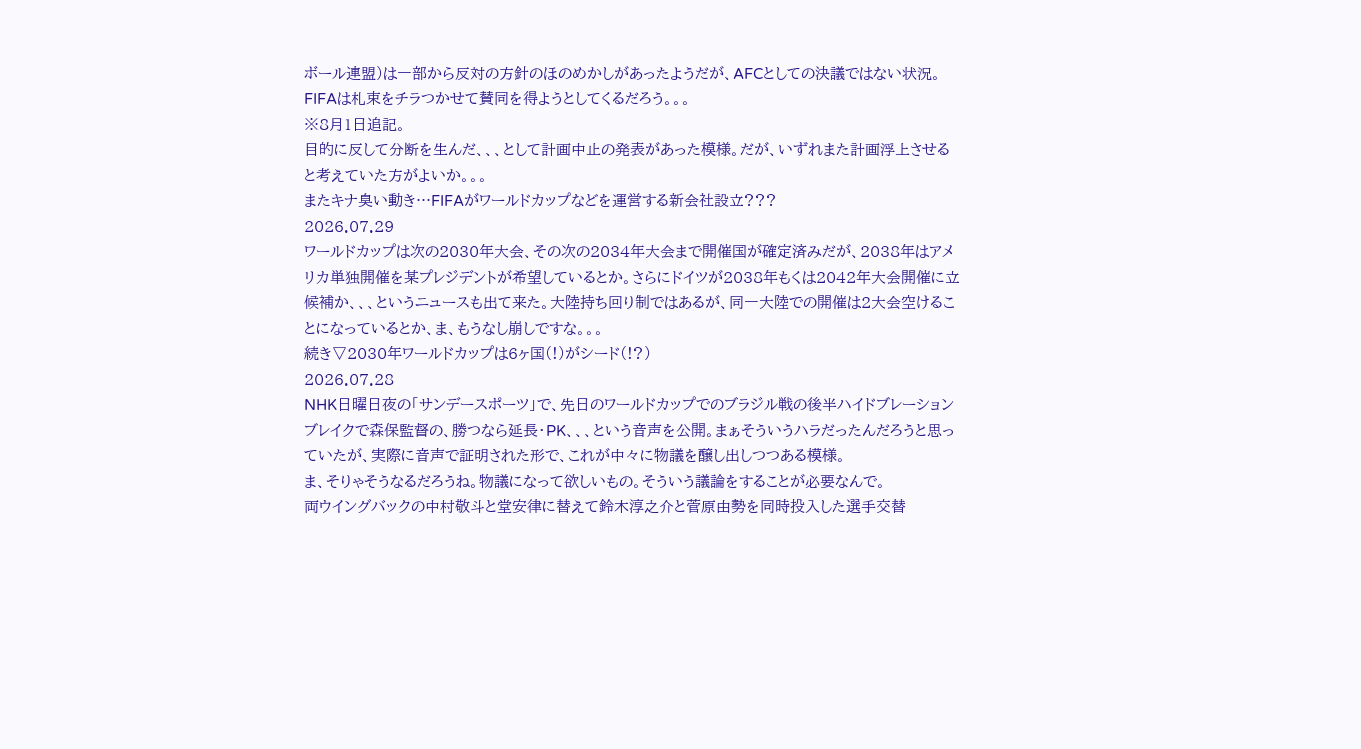ボール連盟)は一部から反対の方針のほのめかしがあったようだが、AFCとしての決議ではない状況。FIFAは札束をチラつかせて賛同を得ようとしてくるだろう。。。
※8月1日追記。
目的に反して分断を生んだ、、、として計画中止の発表があった模様。だが、いずれまた計画浮上させると考えていた方がよいか。。。
またキナ臭い動き…FIFAがワールドカップなどを運営する新会社設立???
2026.07.29
ワールドカップは次の2030年大会、その次の2034年大会まで開催国が確定済みだが、2038年はアメリカ単独開催を某プレジデントが希望しているとか。さらにドイツが2038年もくは2042年大会開催に立候補か、、、というニュースも出て来た。大陸持ち回り制ではあるが、同一大陸での開催は2大会空けることになっているとか、ま、もうなし崩しですな。。。
続き▽2030年ワールドカップは6ヶ国(!)がシード(!?)
2026.07.28
NHK日曜日夜の「サンデースポーツ」で、先日のワールドカップでのブラジル戦の後半ハイドブレーションブレイクで森保監督の、勝つなら延長・PK、、、という音声を公開。まぁそういうハラだったんだろうと思っていたが、実際に音声で証明された形で、これが中々に物議を醸し出しつつある模様。
ま、そりゃそうなるだろうね。物議になって欲しいもの。そういう議論をすることが必要なんで。
両ウイングバックの中村敬斗と堂安律に替えて鈴木淳之介と菅原由勢を同時投入した選手交替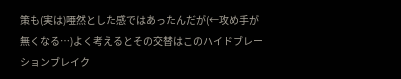策も(実は)唖然とした感ではあったんだが(←攻め手が無くなる…)よく考えるとその交替はこのハイドブレーションブレイク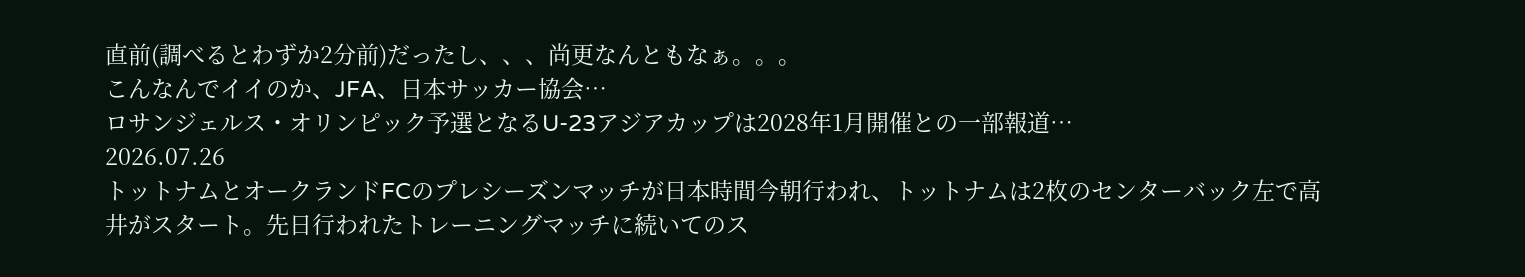直前(調べるとわずか2分前)だったし、、、尚更なんともなぁ。。。
こんなんでイイのか、JFA、日本サッカー協会…
ロサンジェルス・オリンピック予選となるU-23アジアカップは2028年1月開催との一部報道…
2026.07.26
トットナムとオークランドFCのプレシーズンマッチが日本時間今朝行われ、トットナムは2枚のセンターバック左で高井がスタート。先日行われたトレーニングマッチに続いてのス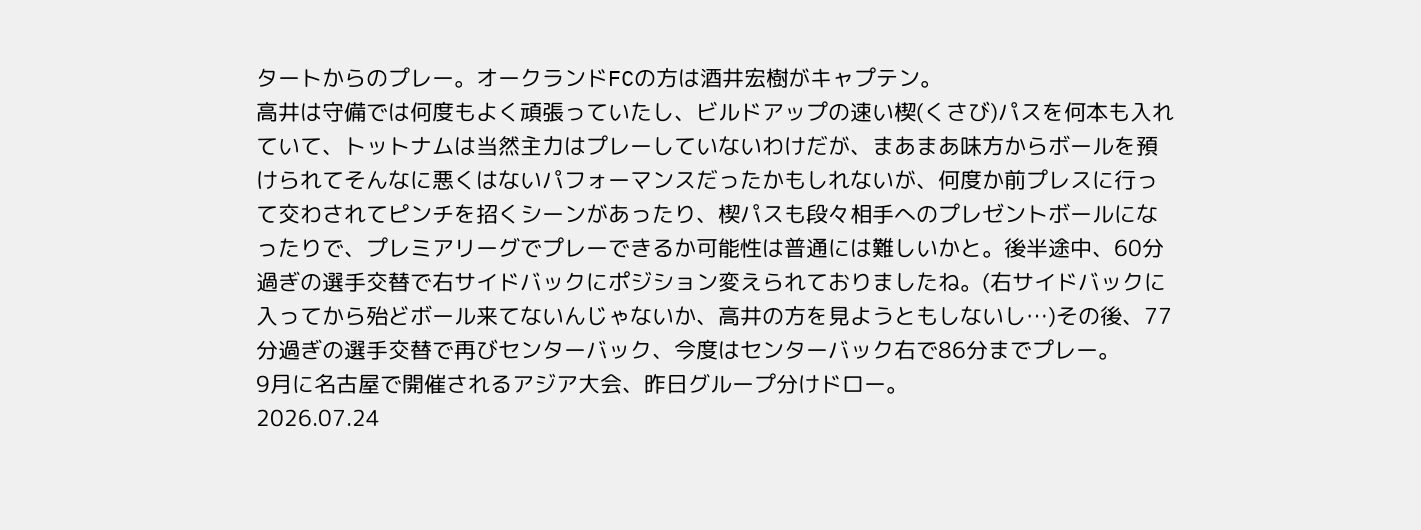タートからのプレー。オークランドFCの方は酒井宏樹がキャプテン。
高井は守備では何度もよく頑張っていたし、ビルドアップの速い楔(くさび)パスを何本も入れていて、トットナムは当然主力はプレーしていないわけだが、まあまあ味方からボールを預けられてそんなに悪くはないパフォーマンスだったかもしれないが、何度か前プレスに行って交わされてピンチを招くシーンがあったり、楔パスも段々相手へのプレゼントボールになったりで、プレミアリーグでプレーできるか可能性は普通には難しいかと。後半途中、60分過ぎの選手交替で右サイドバックにポジション変えられておりましたね。(右サイドバックに入ってから殆どボール来てないんじゃないか、高井の方を見ようともしないし…)その後、77分過ぎの選手交替で再びセンターバック、今度はセンターバック右で86分までプレー。
9月に名古屋で開催されるアジア大会、昨日グループ分けドロー。
2026.07.24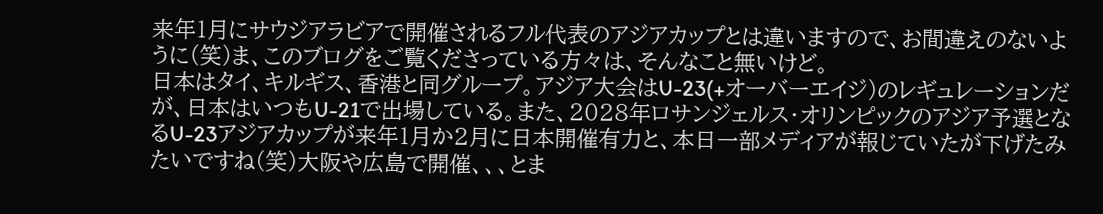来年1月にサウジアラビアで開催されるフル代表のアジアカップとは違いますので、お間違えのないように(笑)ま、このブログをご覧くださっている方々は、そんなこと無いけど。
日本はタイ、キルギス、香港と同グループ。アジア大会はU-23(+オーバーエイジ)のレギュレーションだが、日本はいつもU-21で出場している。また、2028年ロサンジェルス・オリンピックのアジア予選となるU-23アジアカップが来年1月か2月に日本開催有力と、本日一部メディアが報じていたが下げたみたいですね(笑)大阪や広島で開催、、、とま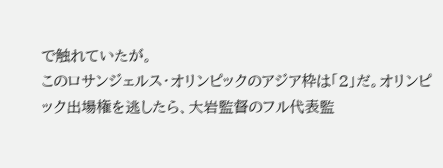で触れていたが。
このロサンジェルス・オリンピックのアジア枠は「2」だ。オリンピック出場権を逃したら、大岩監督のフル代表監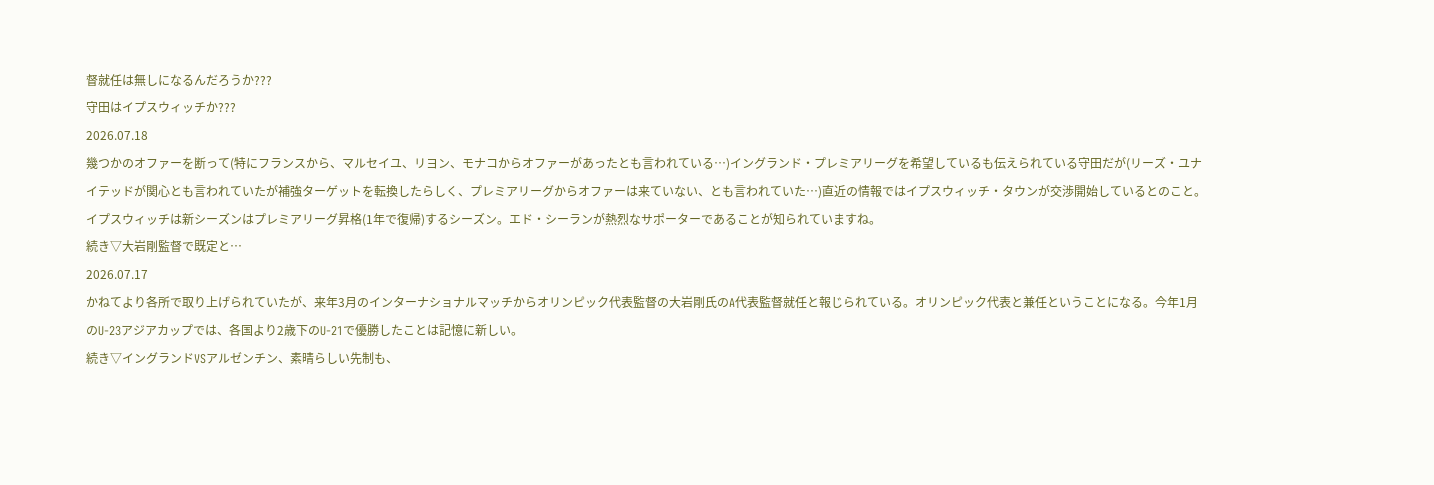督就任は無しになるんだろうか???
守田はイプスウィッチか???
2026.07.18
幾つかのオファーを断って(特にフランスから、マルセイユ、リヨン、モナコからオファーがあったとも言われている…)イングランド・プレミアリーグを希望しているも伝えられている守田だが(リーズ・ユナイテッドが関心とも言われていたが補強ターゲットを転換したらしく、プレミアリーグからオファーは来ていない、とも言われていた…)直近の情報ではイプスウィッチ・タウンが交渉開始しているとのこと。イプスウィッチは新シーズンはプレミアリーグ昇格(1年で復帰)するシーズン。エド・シーランが熱烈なサポーターであることが知られていますね。
続き▽大岩剛監督で既定と…
2026.07.17
かねてより各所で取り上げられていたが、来年3月のインターナショナルマッチからオリンピック代表監督の大岩剛氏のA代表監督就任と報じられている。オリンピック代表と兼任ということになる。今年1月のU-23アジアカップでは、各国より2歳下のU-21で優勝したことは記憶に新しい。
続き▽イングランドVSアルゼンチン、素晴らしい先制も、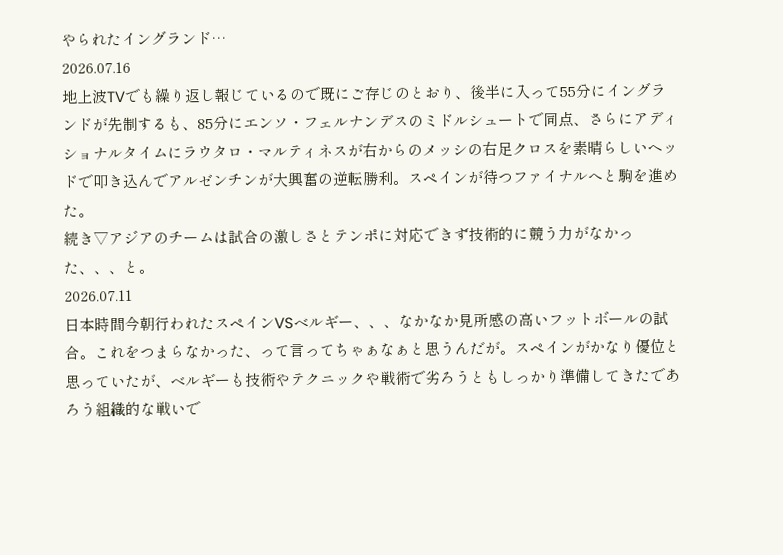やられたイングランド…
2026.07.16
地上波TVでも繰り返し報じているので既にご存じのとおり、後半に入って55分にイングランドが先制するも、85分にエンソ・フェルナンデスのミドルシュートで同点、さらにアディショナルタイムにラウタロ・マルティネスが右からのメッシの右足クロスを素晴らしいヘッドで叩き込んでアルゼンチンが大興奮の逆転勝利。スペインが待つファイナルへと駒を進めた。
続き▽アジアのチームは試合の激しさとテンポに対応できず技術的に競う力がなかった、、、と。
2026.07.11
日本時間今朝行われたスペインVSベルギー、、、なかなか見所感の高いフットボールの試合。これをつまらなかった、って言ってちゃぁなぁと思うんだが。スペインがかなり優位と思っていたが、ベルギーも技術やテクニックや戦術で劣ろうともしっかり準備してきたであろう組織的な戦いで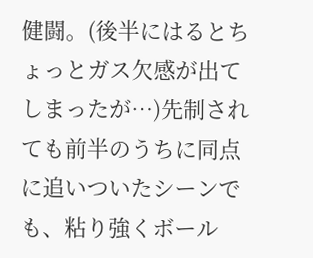健闘。(後半にはるとちょっとガス欠感が出てしまったが…)先制されても前半のうちに同点に追いついたシーンでも、粘り強くボール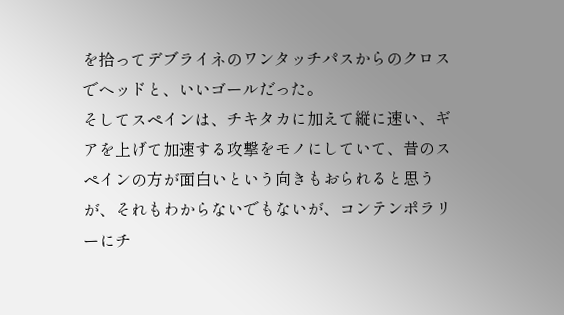を拾ってデブライネのワンタッチパスからのクロスでヘッドと、いいゴールだった。
そしてスペインは、チキタカに加えて縦に速い、ギアを上げて加速する攻撃をモノにしていて、昔のスペインの方が面白いという向きもおられると思うが、それもわからないでもないが、コンテンポラリーにチ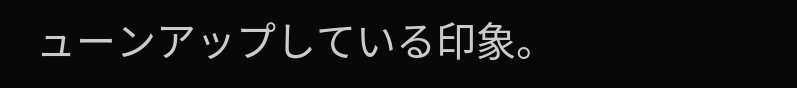ューンアップしている印象。